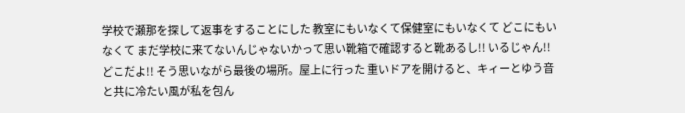学校で瀬那を探して返事をすることにした 教室にもいなくて保健室にもいなくて どこにもいなくて まだ学校に来てないんじゃないかって思い靴箱で確認すると靴あるし!! いるじゃん!! どこだよ!! そう思いながら最後の場所。屋上に行った 重いドアを開けると、キィーとゆう音と共に冷たい風が私を包ん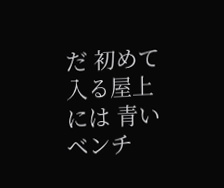だ 初めて入る屋上には 青いベンチ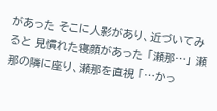があった そこに人影があり、近づいてみると 見慣れた寝顔があった 「瀬那…」 瀬那の隣に座り、瀬那を直視 「…かっ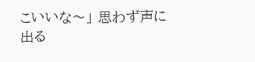こいいな〜」 思わず声に出る